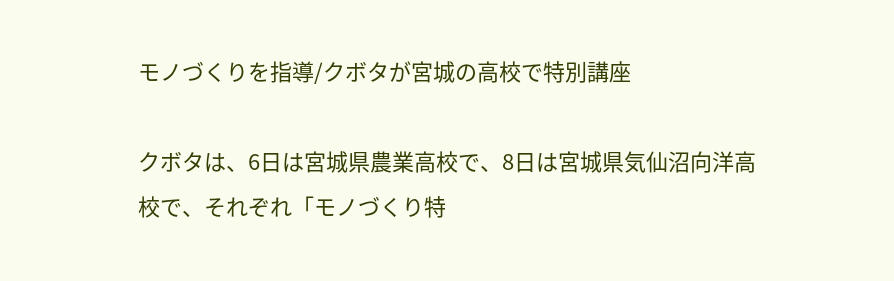モノづくりを指導/クボタが宮城の高校で特別講座

クボタは、6日は宮城県農業高校で、8日は宮城県気仙沼向洋高校で、それぞれ「モノづくり特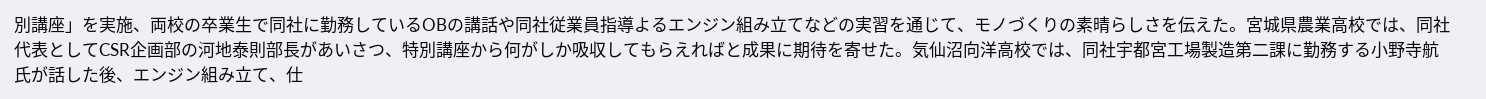別講座」を実施、両校の卒業生で同社に勤務しているOBの講話や同社従業員指導よるエンジン組み立てなどの実習を通じて、モノづくりの素晴らしさを伝えた。宮城県農業高校では、同社代表としてCSR企画部の河地泰則部長があいさつ、特別講座から何がしか吸収してもらえればと成果に期待を寄せた。気仙沼向洋高校では、同社宇都宮工場製造第二課に勤務する小野寺航氏が話した後、エンジン組み立て、仕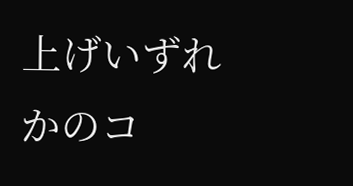上げいずれかのコ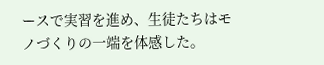ースで実習を進め、生徒たちはモノづくりの一端を体感した。